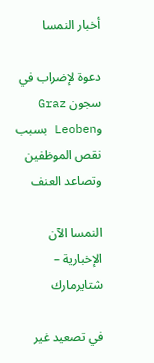أخبار النمسا

دعوة لإضراب في سجون Graz وLeoben بسبب نقص الموظفين وتصاعد العنف

النمسا الآن الإخبارية – شتايرمارك

في تصعيد غير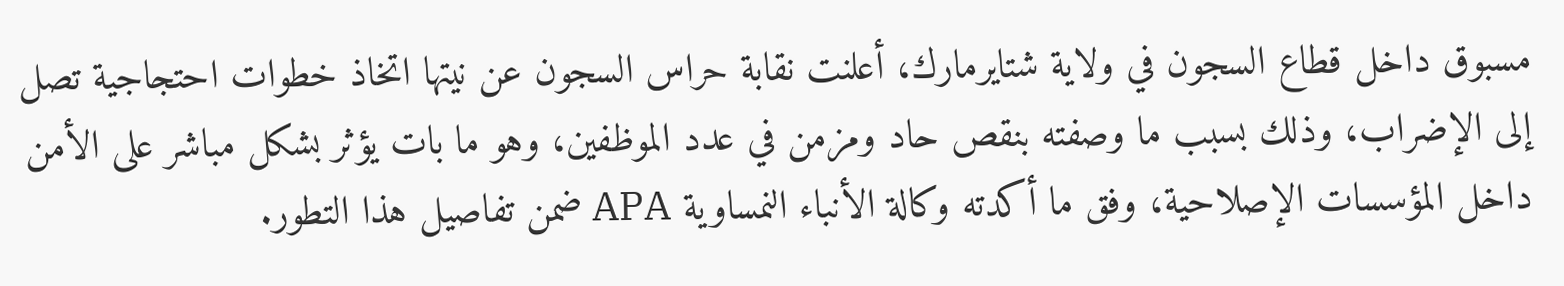مسبوق داخل قطاع السجون في ولاية شتايرمارك، أعلنت نقابة حراس السجون عن نيتها اتخاذ خطوات احتجاجية تصل إلى الإضراب، وذلك بسبب ما وصفته بنقص حاد ومزمن في عدد الموظفين، وهو ما بات يؤثر بشكل مباشر على الأمن داخل المؤسسات الإصلاحية، وفق ما أكدته وكالة الأنباء النمساوية APA ضمن تفاصيل هذا التطور.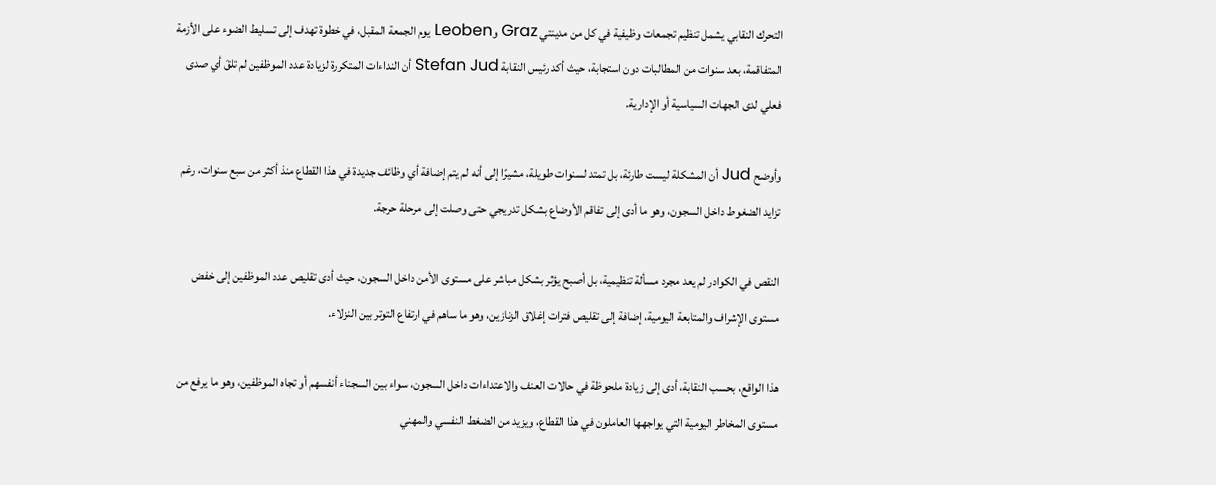التحرك النقابي يشمل تنظيم تجمعات وظيفية في كل من مدينتي Graz وLeoben يوم الجمعة المقبل، في خطوة تهدف إلى تسليط الضوء على الأزمة المتفاقمة، بعد سنوات من المطالبات دون استجابة، حيث أكد رئيس النقابة Stefan Jud أن النداءات المتكررة لزيادة عدد الموظفين لم تلقَ أي صدى فعلي لدى الجهات السياسية أو الإدارية.

وأوضح Jud أن المشكلة ليست طارئة، بل تمتد لسنوات طويلة، مشيرًا إلى أنه لم يتم إضافة أي وظائف جديدة في هذا القطاع منذ أكثر من سبع سنوات، رغم تزايد الضغوط داخل السجون، وهو ما أدى إلى تفاقم الأوضاع بشكل تدريجي حتى وصلت إلى مرحلة حرجة.

النقص في الكوادر لم يعد مجرد مسألة تنظيمية، بل أصبح يؤثر بشكل مباشر على مستوى الأمن داخل السجون، حيث أدى تقليص عدد الموظفين إلى خفض مستوى الإشراف والمتابعة اليومية، إضافة إلى تقليص فترات إغلاق الزنازين، وهو ما ساهم في ارتفاع التوتر بين النزلاء.

هذا الواقع، بحسب النقابة، أدى إلى زيادة ملحوظة في حالات العنف والاعتداءات داخل السجون، سواء بين السجناء أنفسهم أو تجاه الموظفين، وهو ما يرفع من مستوى المخاطر اليومية التي يواجهها العاملون في هذا القطاع، ويزيد من الضغط النفسي والمهني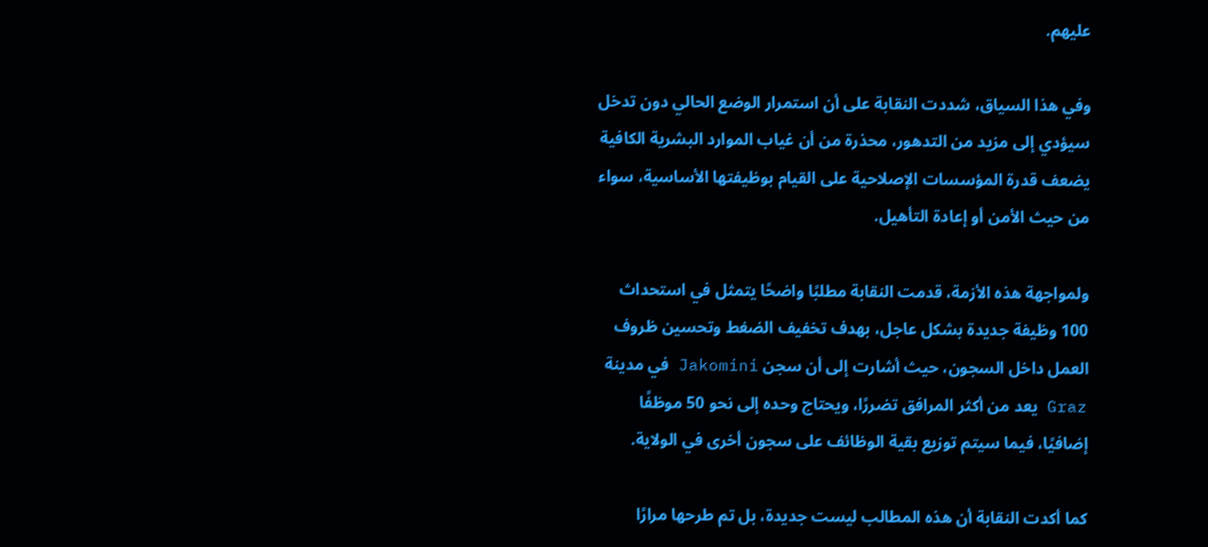عليهم.

وفي هذا السياق، شددت النقابة على أن استمرار الوضع الحالي دون تدخل سيؤدي إلى مزيد من التدهور، محذرة من أن غياب الموارد البشرية الكافية يضعف قدرة المؤسسات الإصلاحية على القيام بوظيفتها الأساسية، سواء من حيث الأمن أو إعادة التأهيل.

ولمواجهة هذه الأزمة، قدمت النقابة مطلبًا واضحًا يتمثل في استحداث 100 وظيفة جديدة بشكل عاجل، بهدف تخفيف الضغط وتحسين ظروف العمل داخل السجون، حيث أشارت إلى أن سجن Jakomini في مدينة Graz يعد من أكثر المرافق تضررًا، ويحتاج وحده إلى نحو 50 موظفًا إضافيًا، فيما سيتم توزيع بقية الوظائف على سجون أخرى في الولاية.

كما أكدت النقابة أن هذه المطالب ليست جديدة، بل تم طرحها مرارًا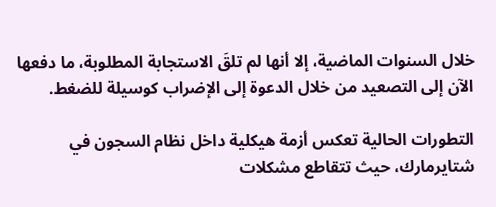خلال السنوات الماضية، إلا أنها لم تلقَ الاستجابة المطلوبة، ما دفعها الآن إلى التصعيد من خلال الدعوة إلى الإضراب كوسيلة للضغط.

التطورات الحالية تعكس أزمة هيكلية داخل نظام السجون في شتايرمارك، حيث تتقاطع مشكلات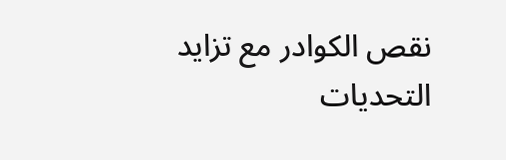نقص الكوادر مع تزايد التحديات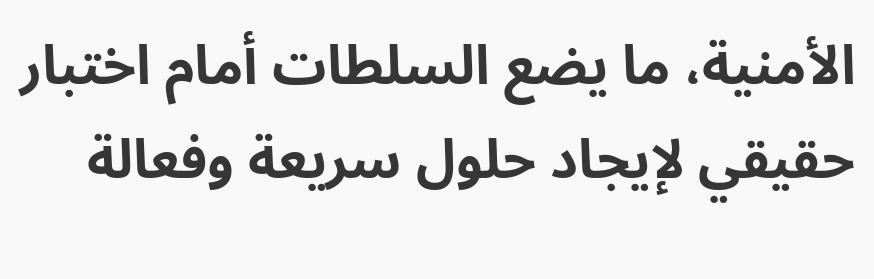الأمنية، ما يضع السلطات أمام اختبار حقيقي لإيجاد حلول سريعة وفعالة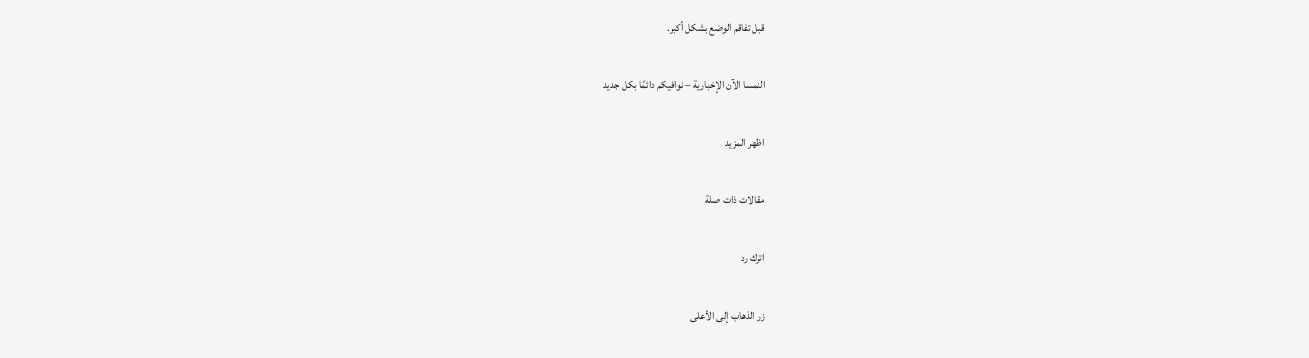قبل تفاقم الوضع بشكل أكبر.

النمسا الآن الإخبارية – نوافيكم دائمًا بكل جديد

اظهر المزيد

مقالات ذات صلة

اترك رد

زر الذهاب إلى الأعلى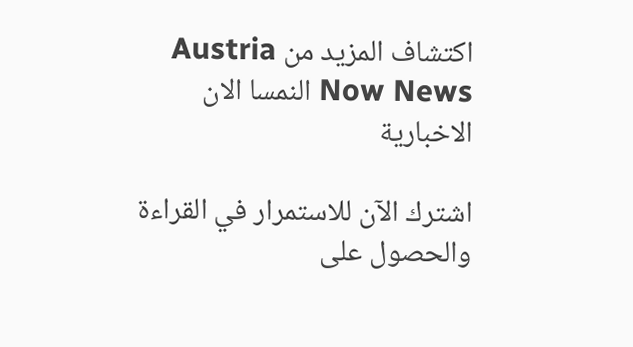اكتشاف المزيد من Austria Now News النمسا الان الاخبارية

اشترك الآن للاستمرار في القراءة والحصول على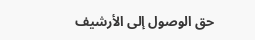حق الوصول إلى الأرشيف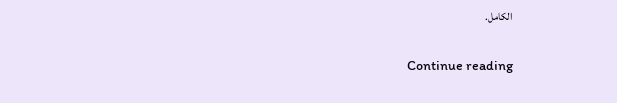الكامل.

Continue reading